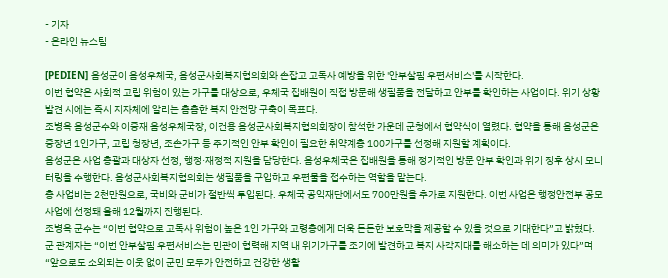- 기자
- 온라인 뉴스팀

[PEDIEN] 음성군이 음성우체국, 음성군사회복지협의회와 손잡고 고독사 예방을 위한 '안부살핌 우편서비스'를 시작한다.
이번 협약은 사회적 고립 위험이 있는 가구를 대상으로, 우체국 집배원이 직접 방문해 생필품을 전달하고 안부를 확인하는 사업이다. 위기 상황 발견 시에는 즉시 지자체에 알리는 촘촘한 복지 안전망 구축이 목표다.
조병옥 음성군수와 이중재 음성우체국장, 이건용 음성군사회복지협의회장이 참석한 가운데 군청에서 협약식이 열렸다. 협약을 통해 음성군은 중장년 1인가구, 고립 청장년, 조손가구 등 주기적인 안부 확인이 필요한 취약계층 100가구를 선정해 지원할 계획이다.
음성군은 사업 총괄과 대상자 선정, 행정·재정적 지원을 담당한다. 음성우체국은 집배원을 통해 정기적인 방문 안부 확인과 위기 징후 상시 모니터링을 수행한다. 음성군사회복지협의회는 생필품을 구입하고 우편물을 접수하는 역할을 맡는다.
총 사업비는 2천만원으로, 국비와 군비가 절반씩 투입된다. 우체국 공익재단에서도 700만원을 추가로 지원한다. 이번 사업은 행정안전부 공모사업에 선정돼 올해 12월까지 진행된다.
조병옥 군수는 “이번 협약으로 고독사 위험이 높은 1인 가구와 고령층에게 더욱 든든한 보호막을 제공할 수 있을 것으로 기대한다”고 밝혔다.
군 관계자는 “이번 안부살핌 우편서비스는 민관이 협력해 지역 내 위기가구를 조기에 발견하고 복지 사각지대를 해소하는 데 의미가 있다”며 “앞으로도 소외되는 이웃 없이 군민 모두가 안전하고 건강한 생활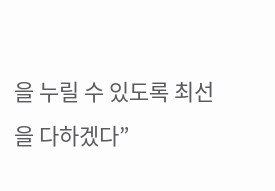을 누릴 수 있도록 최선을 다하겠다”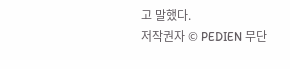고 말했다.
저작권자 © PEDIEN 무단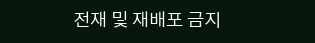전재 및 재배포 금지